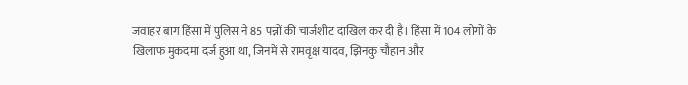जवाहर बाग हिंसा में पुलिस ने 85 पन्नों की चार्जशीट दाखिल कर दी है। हिंसा में 104 लोगों के खिलाफ मुकदमा दर्ज हुआ था, जिनमें से रामवृक्ष यादव, झिनकु चौहान और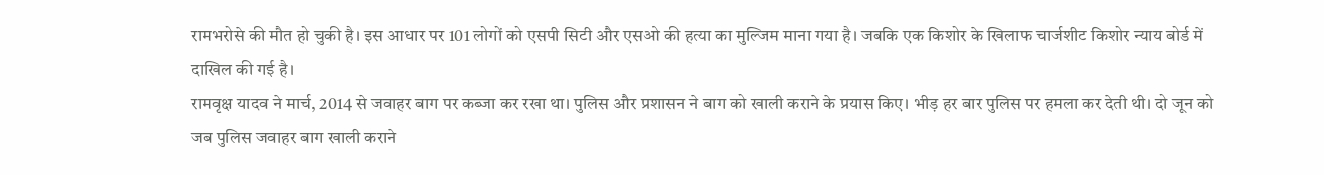रामभरोसे की मौत हो चुकी है। इस आधार पर 101 लोगों को एसपी सिटी और एसओ की हत्या का मुल्जिम माना गया है। जबकि एक किशोर के खिलाफ चार्जशीट किशोर न्याय बोर्ड में दाखिल की गई है।
रामवृक्ष यादव ने मार्च, 2014 से जवाहर बाग पर कब्जा कर रखा था। पुलिस और प्रशासन ने बाग को खाली कराने के प्रयास किए। भीड़ हर बार पुलिस पर हमला कर देती थी। दो जून को जब पुलिस जवाहर बाग खाली कराने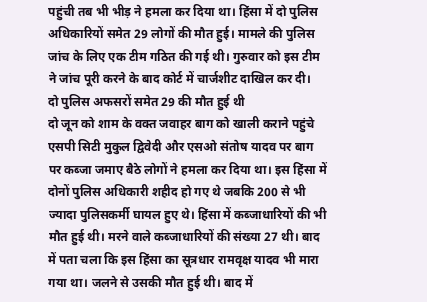पहुंची तब भी भीड़ ने हमला कर दिया था। हिंसा में दो पुलिस अधिकारियों समेत 29 लोगों की मौत हुई। मामले की पुलिस जांच के लिए एक टीम गठित की गई थी। गुरुवार को इस टीम ने जांच पूरी करने के बाद कोर्ट में चार्जशीट दाखिल कर दी।
दो पुलिस अफसरों समेत 29 की मौत हुई थी
दो जून को शाम के वक्त जवाहर बाग को खाली कराने पहुंचे एसपी सिटी मुकुल द्विवेदी और एसओ संतोष यादव पर बाग पर कब्जा जमाए बैठे लोगों ने हमला कर दिया था। इस हिंसा में दोनों पुलिस अधिकारी शहीद हो गए थे जबकि 200 से भी ज्यादा पुलिसकर्मी घायल हुए थे। हिंसा में कब्जाधारियों की भी मौत हुई थी। मरने वाले कब्जाधारियों की संख्या 27 थी। बाद में पता चला कि इस हिंसा का सूत्रधार रामवृक्ष यादव भी मारा गया था। जलने से उसकी मौत हुई थी। बाद में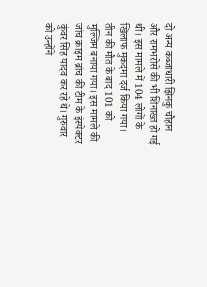दो अन्य कब्जाधारी झिनकु चौहान और रामभरोसे की भी शिनाख्त हो गई थी। इस मामले में 104 लोगों के खिलाफ मुकदमा दर्ज किया गया।
तीन की मौत के बाद 101 को मुल्जिम बनाया गया। इस मामले की जांच क्राइम ब्रांच की टीम के इंस्पेक्टर कुंवर सिंह यादव कर रहे थे। गुरुवार को उन्होंने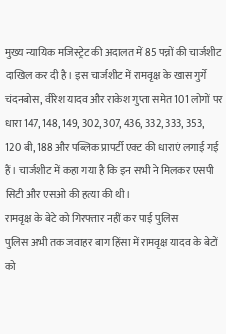मुख्य न्यायिक मजिस्ट्रेट की अदालत में 85 पन्नों की चार्जशीट दाखिल कर दी है। इस चार्जशीट में रामवृक्ष के खास गुर्गे चंदनबोस, वीरेश यादव और राकेश गुप्ता समेत 101 लोगों पर धारा 147, 148, 149, 302, 307, 436, 332, 333, 353, 120 बी, 188 और पब्लिक प्रापर्टी एक्ट की धाराएं लगाई गई हैं। चार्जशीट में कहा गया है कि इन सभी ने मिलकर एसपी सिटी और एसओ की हत्या की थी।
रामवृक्ष के बेटे को गिरफ्तार नहीं कर पाई पुलिस
पुलिस अभी तक जवाहर बाग हिंसा में रामवृक्ष यादव के बेटों को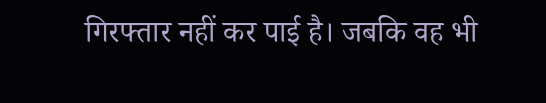गिरफ्तार नहीं कर पाई है। जबकि वह भी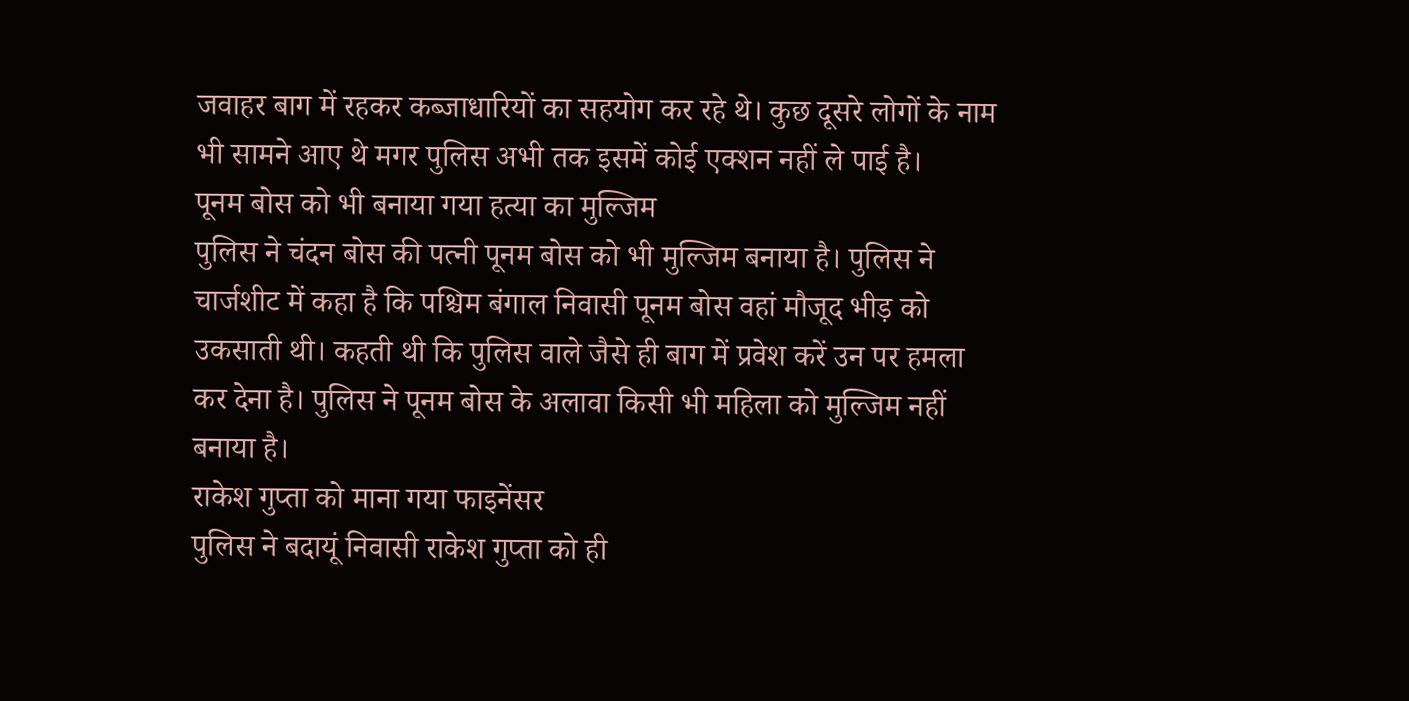जवाहर बाग में रहकर कब्जाधारियों का सहयोग कर रहे थे। कुछ दूसरे लोगों के नाम भी सामने आए थे मगर पुलिस अभी तक इसमें कोई एक्शन नहीं ले पाई है।
पूनम बोस को भी बनाया गया हत्या का मुल्जिम
पुलिस ने चंदन बोस की पत्नी पूनम बोस को भी मुल्जिम बनाया है। पुलिस ने चार्जशीट में कहा है कि पश्चिम बंगाल निवासी पूनम बोस वहां मौजूद भीड़ को उकसाती थी। कहती थी कि पुलिस वाले जैसे ही बाग में प्रवेश करें उन पर हमला कर देना है। पुलिस ने पूनम बोस के अलावा किसी भी महिला को मुल्जिम नहीं बनाया है।
राकेश गुप्ता को माना गया फाइनेंसर
पुलिस ने बदायूं निवासी राकेश गुप्ता को ही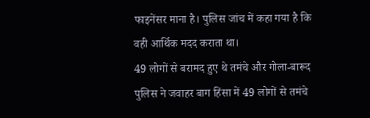फाइनेंसर माना है। पुलिस जांच में कहा गया है कि वही आर्थिक मदद कराता था।
49 लोगों से बरामद हुए थे तमंचे और गोला-बारूद
पुलिस ने जवाहर बाग हिंसा में 49 लोगों से तमंचे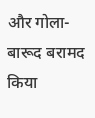और गोला-बारूद बरामद किया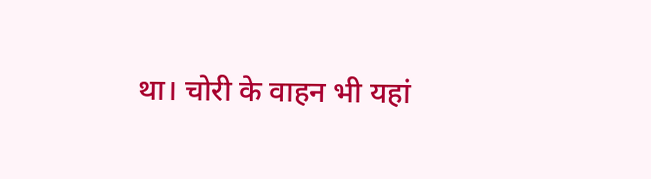था। चोरी के वाहन भी यहां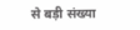से बड़ी संख्या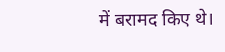में बरामद किए थे।